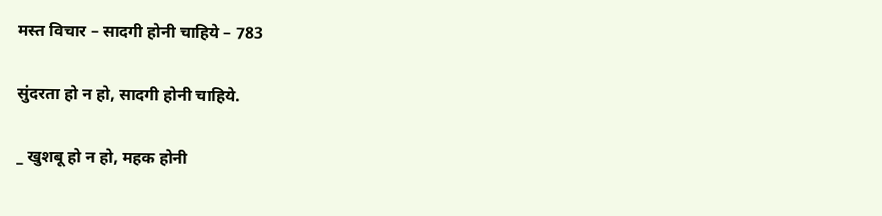मस्त विचार – सादगी होनी चाहिये – 783

सुंदरता हो न हो, सादगी होनी चाहिये.

_ खुशबू हो न हो, महक होनी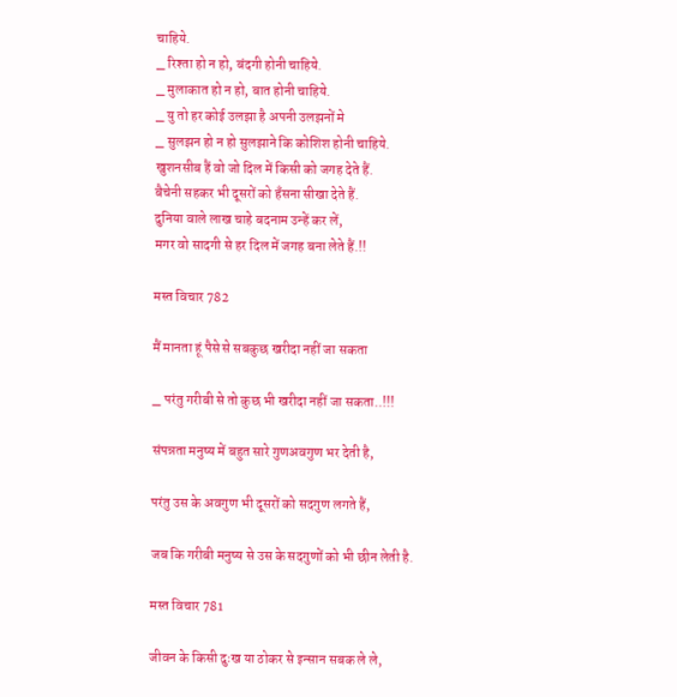चाहिये.
_ रिश्ता हो न हो, बंदगी होनी चाहिये.
_ मुलाकात हो न हो, बात होनी चाहिये.
_ यु तो हर कोई उलझा है अपनी उलझनों मे
_ सुलझन हो न हो सुलझाने कि कोशिश होनी चाहिये.
खुशनसीब हैं वो जो दिल में किसी को जगह देते हैं.
बैचेनी सहकर भी दूसरों को हँसना सीखा देते हैं.
दुनिया वाले लाख चाहे बदनाम उन्हें कर लें,
मगर वो सादगी से हर दिल में जगह बना लेते हैं.!!

मस्त विचार 782

मैं मानता हूं पैसे से सबकुछ खरीदा नहीं जा सकता

_ परंतु गरीबी से तो कुछ भी खरीदा नहीं जा सकता..!!!

संपन्नता मनुष्य में बहुत सारे गुणअवगुण भर देती है,

परंतु उस के अवगुण भी दूसरों को सदगुण लगते हैं,

जब कि गरीबी मनुष्य से उस के सदगुणों को भी छीन लेती है.

मस्त विचार 781

जीवन के किसी दुःख या ठोकर से इन्सान सबक ले ले,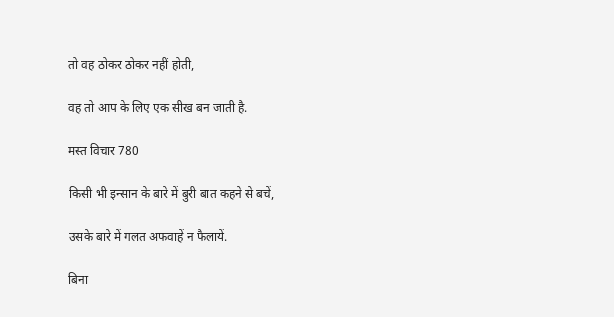तो वह ठोकर ठोकर नहीं होती,

वह तो आप के लिए एक सीख बन जाती है.

मस्त विचार 780

किसी भी इन्सान के बारे में बुरी बात कहने से बचें,

उसके बारे में गलत अफवाहें न फैलायें.

बिना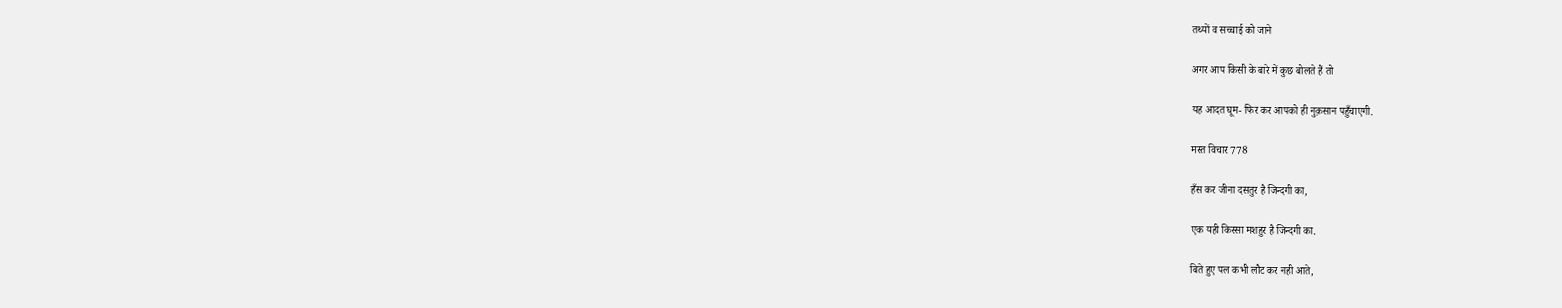तथ्यों व सच्चाई को जाने

अगर आप किसी के बारे में कुछ बोलते हैं तो

यह आदत घूम- फिर कर आपको ही नुक़सान पहुँचाएगी.

मस्त विचार 778

हँस कर जीना दसतुर है जिन्दगी का,

एक यही किस्सा मशहुर है जिन्दगी का.

बिते हुए पल कभी लौट कर नही आते,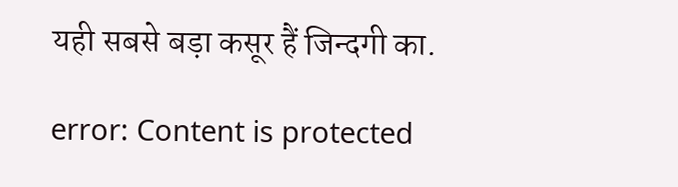यही सबसे बड़ा कसूर हैं जिन्दगी का.

error: Content is protected